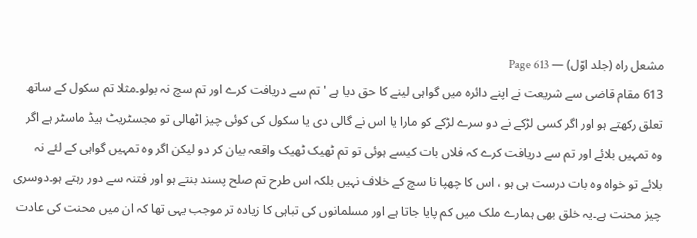مشعل راہ (جلد اوّل) — Page 613
613 مقام قاضی سے شریعت نے اپنے دائرہ میں گواہی لینے کا حق دیا ہے ' تم سے دریافت کرے اور تم سچ نہ بولو۔مثلا تم سکول کے ساتھ تعلق رکھتے ہو اور اگر کسی لڑکے نے دو سرے لڑکے کو مارا یا اس نے گالی دی یا سکول کی کوئی چیز اٹھالی تو مجسٹریٹ ہیڈ ماسٹر ہے اگر وہ تمہیں بلائے اور تم سے دریافت کرے کہ فلاں بات کیسے ہوئی تو تم ٹھیک ٹھیک واقعہ بیان کر دو لیکن اگر وہ تمہیں گواہی کے لئے نہ بلائے تو خواہ وہ بات درست ہی ہو ، اس کا چھپا نا سچ کے خلاف نہیں بلکہ اس طرح تم صلح پسند بنتے ہو اور فتنہ سے دور رہتے ہو۔دوسری چیز محنت ہے۔یہ خلق بھی ہمارے ملک میں کم پایا جاتا ہے اور مسلمانوں کی تباہی کا زیادہ تر موجب یہی تھا کہ ان میں محنت کی عادت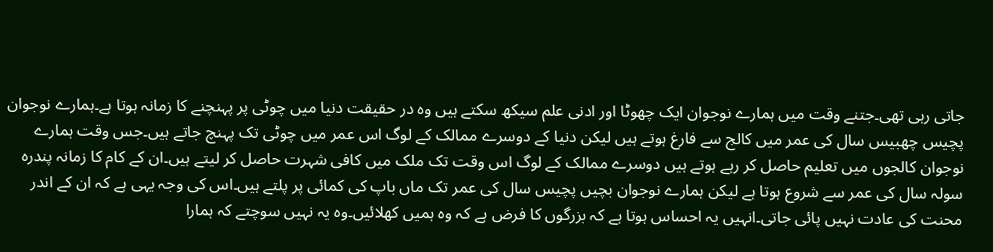جاتی رہی تھی۔جتنے وقت میں ہمارے نوجوان ایک چھوٹا اور ادنی علم سیکھ سکتے ہیں وہ در حقیقت دنیا میں چوٹی پر پہنچنے کا زمانہ ہوتا ہے۔ہمارے نوجوان پچیس چھبیس سال کی عمر میں کالج سے فارغ ہوتے ہیں لیکن دنیا کے دوسرے ممالک کے لوگ اس عمر میں چوٹی تک پہنچ جاتے ہیں۔جس وقت ہمارے نوجوان کالجوں میں تعلیم حاصل کر رہے ہوتے ہیں دوسرے ممالک کے لوگ اس وقت تک ملک میں کافی شہرت حاصل کر لیتے ہیں۔ان کے کام کا زمانہ پندرہ سولہ سال کی عمر سے شروع ہوتا ہے لیکن ہمارے نوجوان بچیں پچیس سال کی عمر تک ماں باپ کی کمائی پر پلتے ہیں۔اس کی وجہ یہی ہے کہ ان کے اندر محنت کی عادت نہیں پائی جاتی۔انہیں یہ احساس ہوتا ہے کہ بزرگوں کا فرض ہے کہ وہ ہمیں کھلائیں۔وہ یہ نہیں سوچتے کہ ہمارا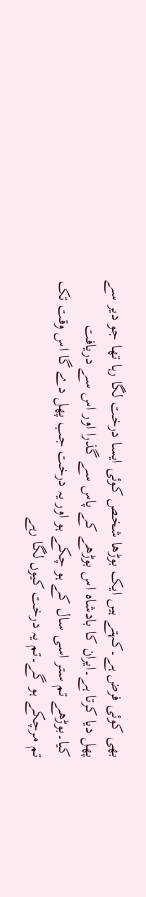بھی کوئی فرض ہے۔کہتے ہیں ایک بوڑھا شخص کوئی ایسا درخت لگا رہا تھا جو دیر سے پھل دیا کرتا ہے۔ایران کا بادشاہ اس بوڑھے کے پاس سے گذرا اور اس سے دریافت کیا۔بوڑھے تم ستر اسی سال کے ہو چکے ہو اور یہ درخت جب پھل دے گا اس وقت تک تم مرچکے ہو گے۔تم یہ درخت کیوں لگا رہے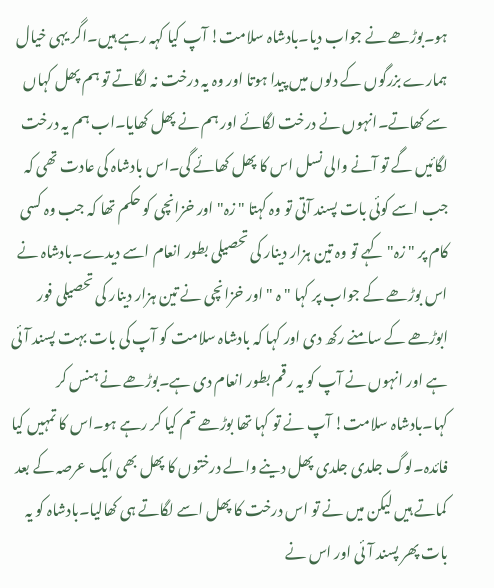ہو۔بوڑھے نے جواب دیا۔بادشاہ سلامت! آپ کیا کہہ رہے ہیں۔اگر یہی خیال ہمارے بزرگوں کے دلوں میں پیدا ہوتا اور وہ یہ درخت نہ لگاتے تو ہم پھل کہاں سے کھاتے۔انہوں نے درخت لگائے اور ہم نے پھل کھایا۔اب ہم یہ درخت لگائیں گے تو آنے والی نسل اس کا پھل کھائے گی۔اس بادشاہ کی عادت تھی کہ جب اسے کوئی بات پسند آتی تو وہ کہتا " زہ" اور خزانچی کو حکم تھا کہ جب وہ کسی کام پر " زہ" کہے تو وہ تین ہزار دینار کی تحصیلی بطور انعام اسے دیدے۔بادشاہ نے اس بوڑھے کے جواب پر کہا " ہ " اور خزانچی نے تین ہزار دینار کی تحصیلی فور ابوڑھے کے سامنے رکھ دی اور کہا کہ بادشاہ سلامت کو آپ کی بات بہت پسند آئی ہے اور انہوں نے آپ کو یہ رقم بطور انعام دی ہے۔بوڑھے نے ہنس کر کہا۔بادشاہ سلامت! آپ نے تو کہا تھا بوڑھے تم کیا کر رہے ہو۔اس کا تمہیں کیا فائدہ۔لوگ جلدی جلدی پھل دینے والے درختوں کا پھل بھی ایک عرصہ کے بعد کماتے ہیں لیکن میں نے تو اس درخت کا پھل اسے لگاتے ہی کھالیا۔بادشاہ کو یہ بات پھر پسند آئی اور اس نے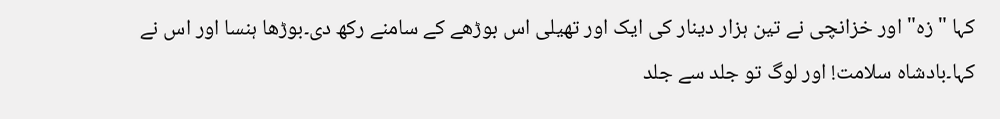کہا " زہ" اور خزانچی نے تین ہزار دینار کی ایک اور تھیلی اس بوڑھے کے سامنے رکھ دی۔بوڑھا ہنسا اور اس نے کہا۔بادشاہ سلامت! اور لوگ تو جلد سے جلد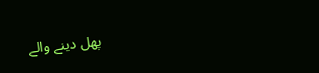پھل دینے والے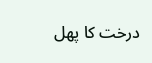درخت کا پھل